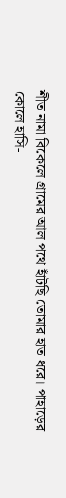শীত নামা বিকেলে গ্রামের আল পথে হাঁটছি তোমার হাত ধরে। পাহাড়ের কোলে হাসি-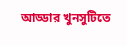আড্ডার খুনসুটিতে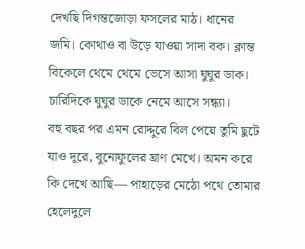দেখছি দিগন্তজোড়া ফসলের মাঠ। ধানের জমি। কোথাও বা উড়ে যাওয়া সাদা বক। ক্লান্ত বিকেলে থেমে থেমে ভেসে আসা ঘুঘুর ডাক। চারিদিকে ঘুঘুর ডাকে নেমে আসে সন্ধ্যা।
বহু বছর পর এমন রোদ্দুরে বিল পেয়ে তুমি ছুটে যাও দূরে, বুনোফুলের ঘ্রাণ মেখে। অমন করে কি দেখে আছি— পাহাড়ের মেঠো পথে তোমার হেলেদুলে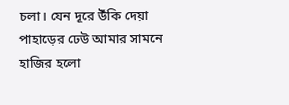চলা। যেন দূরে উঁকি দেয়া পাহাড়ের ঢেউ আমার সামনে হাজির হলো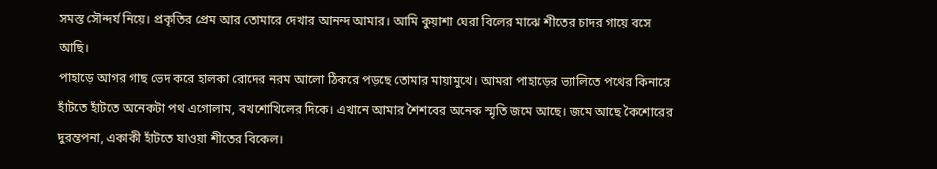সমস্ত সৌন্দর্য নিয়ে। প্রকৃতির প্রেম আর তোমারে দেখার আনন্দ আমার। আমি কুয়াশা ঘেরা বিলের মাঝে শীতের চাদর গায়ে বসে আছি।
পাহাড়ে আগর গাছ ভেদ করে হালকা রোদের নরম আলো ঠিকরে পড়ছে তোমার মায়ামুখে। আমরা পাহাড়ের ভ্যালিতে পথের কিনারে হাঁটতে হাঁটতে অনেকটা পথ এগোলাম, বখশোখিলের দিকে। এখানে আমার শৈশবের অনেক স্মৃতি জমে আছে। জমে আছে কৈশোরের দুরন্তপনা, একাকী হাঁটতে যাওয়া শীতের বিকেল।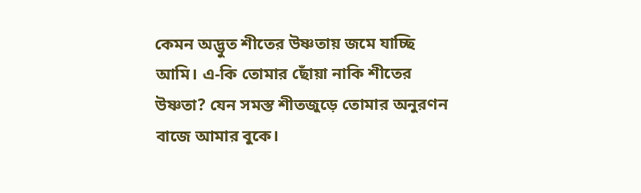কেমন অদ্ভুত শীতের উষ্ণতায় জমে যাচ্ছি আমি। এ-কি তোমার ছোঁয়া নাকি শীতের উষ্ণতা? যেন সমস্ত শীতজুড়ে তোমার অনুরণন বাজে আমার বুকে।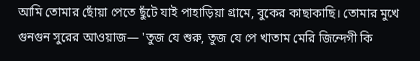আমি তোমার ছোঁয়া পেতে ছুঁটে যাই পাহাড়িয়া গ্রামে, বুকের কাছাকাছি। তোমার মুখে গুনগুন সুরের আওয়াজ— 'তুজ যে শুরু, তুজ যে পে খাতাম মেরি জিন্দেগী কি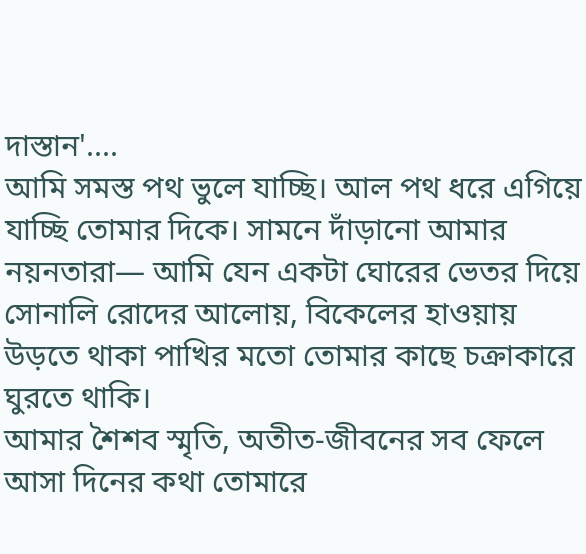দাস্তান'....
আমি সমস্ত পথ ভুলে যাচ্ছি। আল পথ ধরে এগিয়ে যাচ্ছি তোমার দিকে। সামনে দাঁড়ানো আমার নয়নতারা— আমি যেন একটা ঘোরের ভেতর দিয়ে সোনালি রোদের আলোয়, বিকেলের হাওয়ায় উড়তে থাকা পাখির মতো তোমার কাছে চক্রাকারে ঘুরতে থাকি।
আমার শৈশব স্মৃতি, অতীত-জীবনের সব ফেলে আসা দিনের কথা তোমারে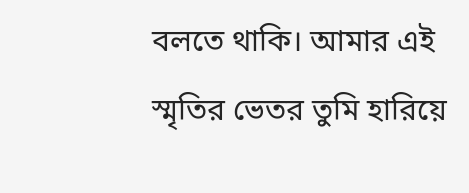বলতে থাকি। আমার এই স্মৃতির ভেতর তুমি হারিয়ে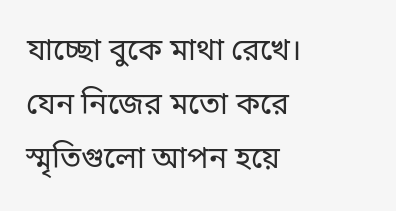যাচ্ছো বুকে মাথা রেখে। যেন নিজের মতো করে স্মৃতিগুলো আপন হয়ে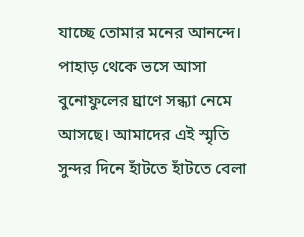যাচ্ছে তোমার মনের আনন্দে।
পাহাড় থেকে ভসে আসা বুনোফুলের ঘ্রাণে সন্ধ্যা নেমে আসছে। আমাদের এই স্মৃতি সুন্দর দিনে হাঁটতে হাঁটতে বেলা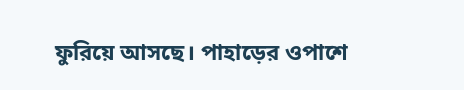ফুরিয়ে আসছে। পাহাড়ের ওপাশে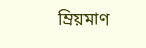ম্রিয়মাণ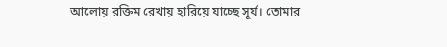আলোয় রক্তিম রেখায় হারিয়ে যাচ্ছে সূর্য। তোমার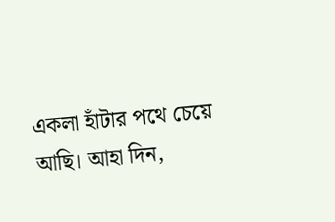একলা হাঁটার পথে চেয়ে আছি। আহা দিন,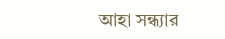আহা সন্ধ্যার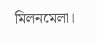মিলনমেলা।